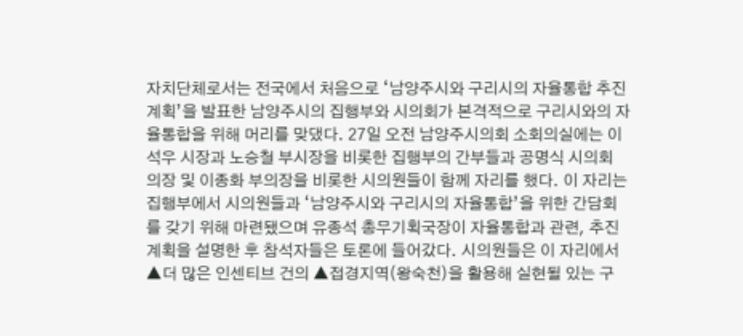자치단체로서는 전국에서 처음으로 ‘남양주시와 구리시의 자율통합 추진계획’을 발표한 남양주시의 집행부와 시의회가 본격적으로 구리시와의 자율통합을 위해 머리를 맞댔다. 27일 오전 남양주시의회 소회의실에는 이석우 시장과 노승철 부시장을 비롯한 집행부의 간부들과 공명식 시의회 의장 및 이종화 부의장을 비롯한 시의원들이 함께 자리를 했다. 이 자리는 집행부에서 시의원들과 ‘남양주시와 구리시의 자율통합’을 위한 간담회를 갖기 위해 마련됐으며 유종석 총무기획국장이 자율통합과 관련, 추진계획을 설명한 후 참석자들은 토론에 들어갔다. 시의원들은 이 자리에서 ▲더 많은 인센티브 건의 ▲접경지역(왕숙천)을 활용해 실현될 있는 구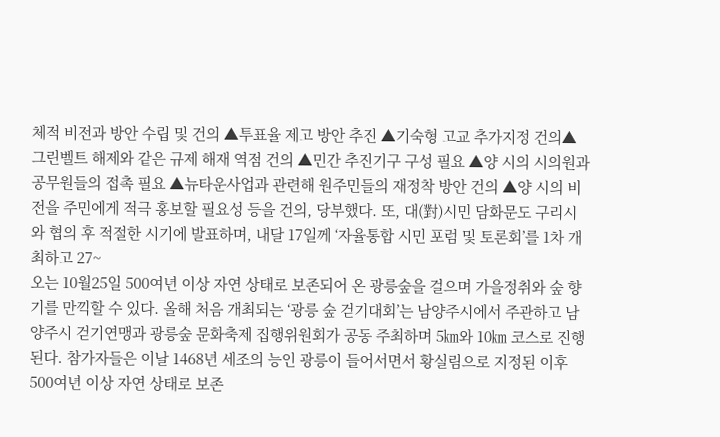체적 비전과 방안 수립 및 건의 ▲투표율 제고 방안 추진 ▲기숙형 고교 추가지정 건의▲그린벨트 해제와 같은 규제 해재 역점 건의 ▲민간 추진기구 구성 필요 ▲양 시의 시의원과 공무원들의 접촉 필요 ▲뉴타운사업과 관련해 원주민들의 재정착 방안 건의 ▲양 시의 비전을 주민에게 적극 홍보할 필요성 등을 건의, 당부했다. 또, 대(對)시민 담화문도 구리시와 협의 후 적절한 시기에 발표하며, 내달 17일께 ‘자율통합 시민 포럼 및 토론회’를 1차 개최하고 27~
오는 10월25일 500여년 이상 자연 상태로 보존되어 온 광릉숲을 걸으며 가을정취와 숲 향기를 만끽할 수 있다. 올해 처음 개최되는 ‘광릉 숲 걷기대회’는 남양주시에서 주관하고 남양주시 걷기연맹과 광릉숲 문화축제 집행위원회가 공동 주최하며 5㎞와 10㎞ 코스로 진행된다. 참가자들은 이날 1468년 세조의 능인 광릉이 들어서면서 황실림으로 지정된 이후 500여년 이상 자연 상태로 보존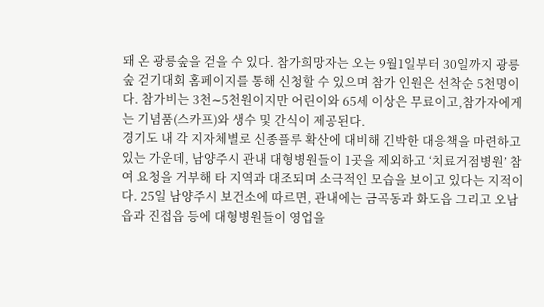돼 온 광릉숲을 걷을 수 있다. 참가희망자는 오는 9월1일부터 30일까지 광릉숲 걷기대회 홈페이지를 통해 신청할 수 있으며 참가 인원은 선착순 5천명이다. 참가비는 3천∼5천원이지만 어린이와 65세 이상은 무료이고,참가자에게는 기념품(스카프)와 생수 및 간식이 제공된다.
경기도 내 각 지자체별로 신종플루 확산에 대비해 긴박한 대응책을 마련하고 있는 가운데, 남양주시 관내 대형병원들이 1곳을 제외하고 ‘치료거점병원’ 참여 요청을 거부해 타 지역과 대조되며 소극적인 모습을 보이고 있다는 지적이다. 25일 남양주시 보건소에 따르면, 관내에는 금곡동과 화도읍 그리고 오남읍과 진접읍 등에 대형병원들이 영업을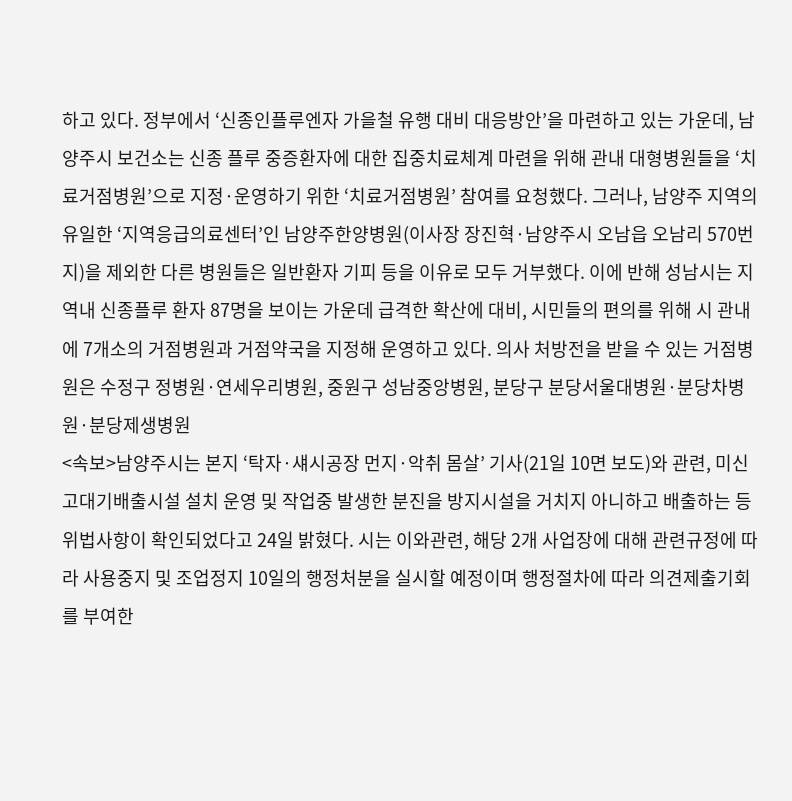하고 있다. 정부에서 ‘신종인플루엔자 가을철 유행 대비 대응방안’을 마련하고 있는 가운데, 남양주시 보건소는 신종 플루 중증환자에 대한 집중치료체계 마련을 위해 관내 대형병원들을 ‘치료거점병원’으로 지정·운영하기 위한 ‘치료거점병원’ 참여를 요청했다. 그러나, 남양주 지역의 유일한 ‘지역응급의료센터’인 남양주한양병원(이사장 장진혁·남양주시 오남읍 오남리 570번지)을 제외한 다른 병원들은 일반환자 기피 등을 이유로 모두 거부했다. 이에 반해 성남시는 지역내 신종플루 환자 87명을 보이는 가운데 급격한 확산에 대비, 시민들의 편의를 위해 시 관내에 7개소의 거점병원과 거점약국을 지정해 운영하고 있다. 의사 처방전을 받을 수 있는 거점병원은 수정구 정병원·연세우리병원, 중원구 성남중앙병원, 분당구 분당서울대병원·분당차병원·분당제생병원
<속보>남양주시는 본지 ‘탁자·섀시공장 먼지·악취 몸살’ 기사(21일 10면 보도)와 관련, 미신고대기배출시설 설치 운영 및 작업중 발생한 분진을 방지시설을 거치지 아니하고 배출하는 등 위법사항이 확인되었다고 24일 밝혔다. 시는 이와관련, 해당 2개 사업장에 대해 관련규정에 따라 사용중지 및 조업정지 10일의 행정처분을 실시할 예정이며 행정절차에 따라 의견제출기회를 부여한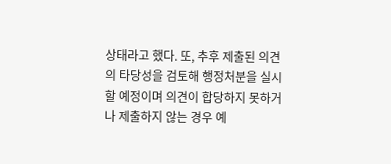상태라고 했다. 또, 추후 제출된 의견의 타당성을 검토해 행정처분을 실시할 예정이며 의견이 합당하지 못하거나 제출하지 않는 경우 예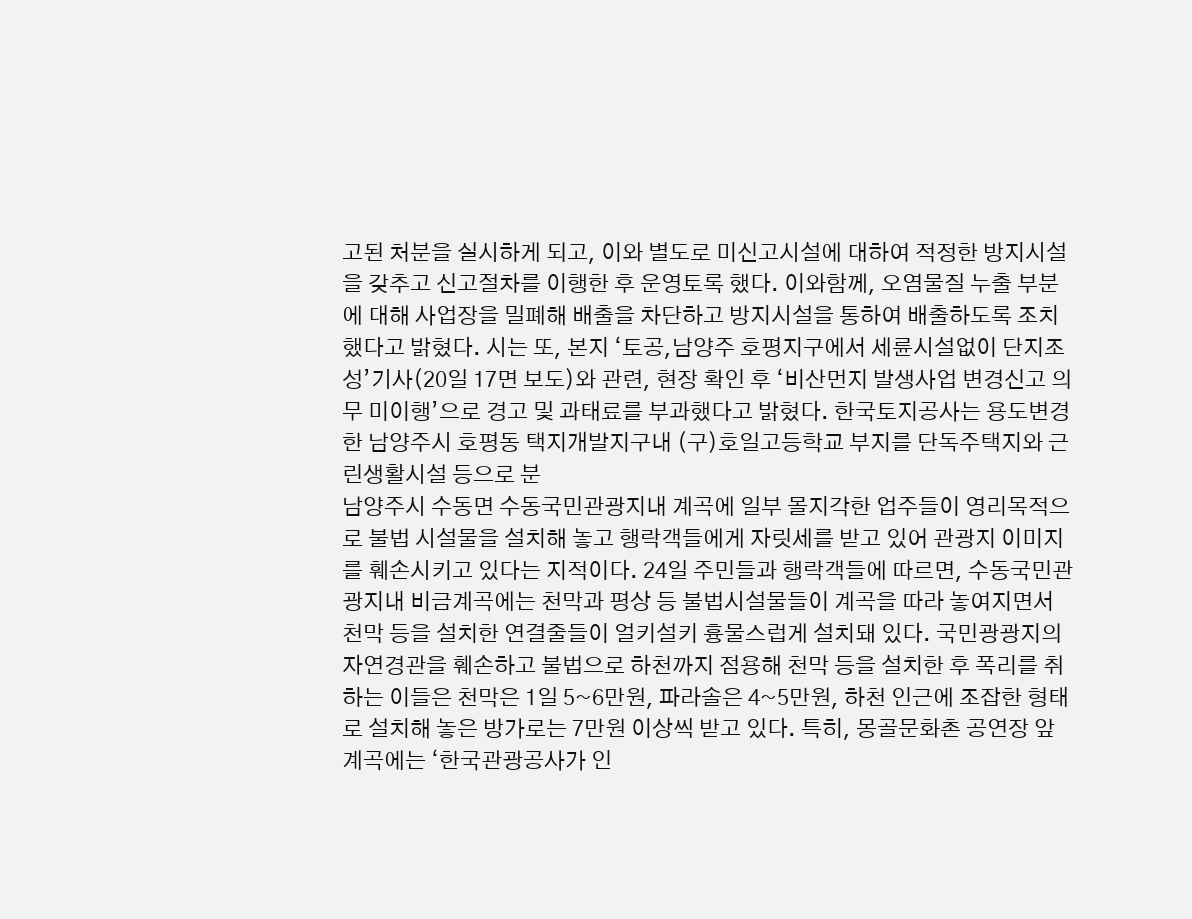고된 처분을 실시하게 되고, 이와 별도로 미신고시설에 대하여 적정한 방지시설을 갖추고 신고절차를 이행한 후 운영토록 했다. 이와함께, 오염물질 누출 부분에 대해 사업장을 밀폐해 배출을 차단하고 방지시설을 통하여 배출하도록 조치했다고 밝혔다. 시는 또, 본지 ‘토공,남양주 호평지구에서 세륜시설없이 단지조성’기사(20일 17면 보도)와 관련, 현장 확인 후 ‘비산먼지 발생사업 변경신고 의무 미이행’으로 경고 및 과태료를 부과했다고 밝혔다. 한국토지공사는 용도변경한 남양주시 호평동 택지개발지구내 (구)호일고등학교 부지를 단독주택지와 근린생활시설 등으로 분
남양주시 수동면 수동국민관광지내 계곡에 일부 몰지각한 업주들이 영리목적으로 불법 시설물을 설치해 놓고 행락객들에게 자릿세를 받고 있어 관광지 이미지를 훼손시키고 있다는 지적이다. 24일 주민들과 행락객들에 따르면, 수동국민관광지내 비금계곡에는 천막과 평상 등 불법시설물들이 계곡을 따라 놓여지면서 천막 등을 설치한 연결줄들이 얼키설키 흉물스럽게 설치돼 있다. 국민광광지의 자연경관을 훼손하고 불법으로 하천까지 점용해 천막 등을 설치한 후 폭리를 취하는 이들은 천막은 1일 5~6만원, 파라솔은 4~5만원, 하천 인근에 조잡한 형태로 설치해 놓은 방가로는 7만원 이상씩 받고 있다. 특히, 몽골문화촌 공연장 앞 계곡에는 ‘한국관광공사가 인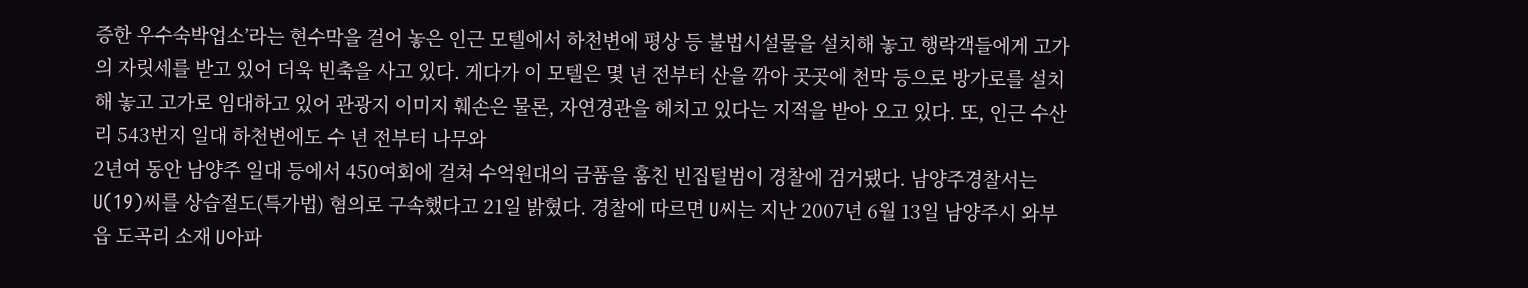증한 우수숙박업소’라는 현수막을 걸어 놓은 인근 모텔에서 하천변에 평상 등 불법시설물을 설치해 놓고 행락객들에게 고가의 자릿세를 받고 있어 더욱 빈축을 사고 있다. 게다가 이 모텔은 몇 년 전부터 산을 깎아 곳곳에 천막 등으로 방가로를 설치해 놓고 고가로 임대하고 있어 관광지 이미지 훼손은 물론, 자연경관을 헤치고 있다는 지적을 받아 오고 있다. 또, 인근 수산리 543번지 일대 하천변에도 수 년 전부터 나무와
2년여 동안 남양주 일대 등에서 450여회에 걸쳐 수억원대의 금품을 훔친 빈집털범이 경찰에 검거됐다. 남양주경찰서는 U(19)씨를 상습절도(특가법) 혐의로 구속했다고 21일 밝혔다. 경찰에 따르면 U씨는 지난 2007년 6월 13일 남양주시 와부읍 도곡리 소재 U아파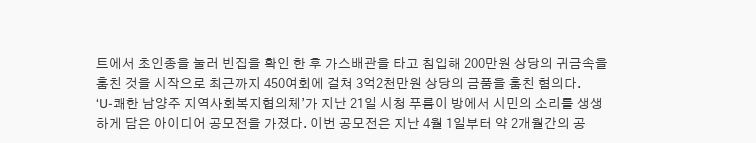트에서 초인종을 눌러 빈집을 확인 한 후 가스배관을 타고 침입해 200만원 상당의 귀금속을 훔친 것을 시작으로 최근까지 450여회에 걸쳐 3억2천만원 상당의 금품을 훔친 혐의다.
‘U-쾌한 남양주 지역사회복지협의체’가 지난 21일 시청 푸름이 방에서 시민의 소리를 생생하게 담은 아이디어 공모전을 가졌다. 이번 공모전은 지난 4월 1일부터 약 2개월간의 공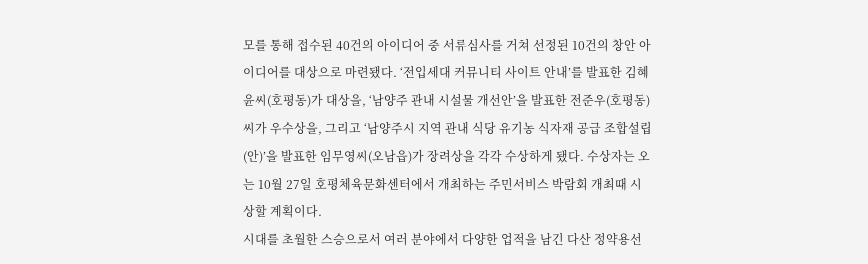모를 통해 접수된 40건의 아이디어 중 서류심사를 거쳐 선정된 10건의 창안 아이디어를 대상으로 마련됐다. ‘전입세대 커뮤니티 사이트 안내’를 발표한 김혜윤씨(호평동)가 대상을, ‘남양주 관내 시설물 개선안’을 발표한 전준우(호평동)씨가 우수상을, 그리고 ‘남양주시 지역 관내 식당 유기농 식자재 공급 조합설립(안)’을 발표한 임무영씨(오남읍)가 장려상을 각각 수상하게 됐다. 수상자는 오는 10월 27일 호평체육문화센터에서 개최하는 주민서비스 박람회 개최때 시상할 계획이다.
시대를 초월한 스승으로서 여러 분야에서 다양한 업적을 남긴 다산 정약용선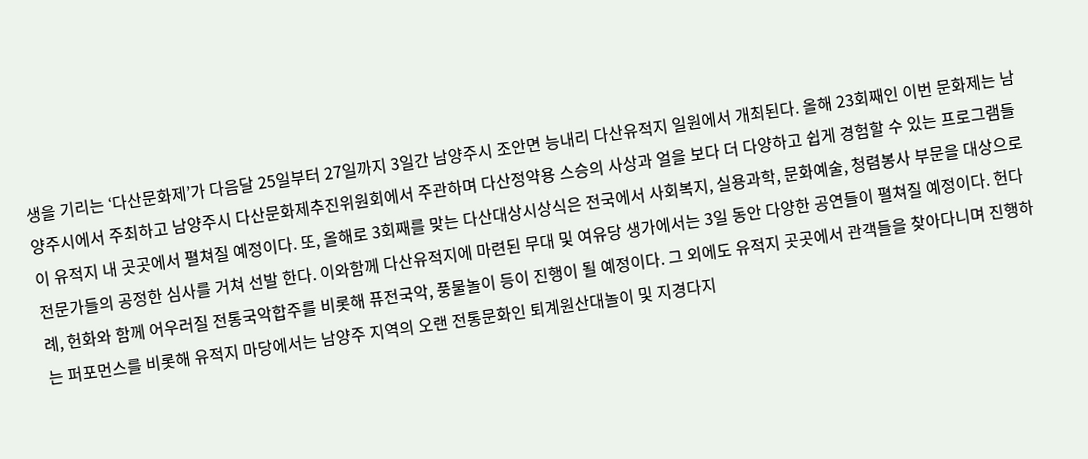생을 기리는 ‘다산문화제’가 다음달 25일부터 27일까지 3일간 남양주시 조안면 능내리 다산유적지 일원에서 개최된다. 올해 23회째인 이번 문화제는 남양주시에서 주최하고 남양주시 다산문화제추진위원회에서 주관하며 다산정약용 스승의 사상과 얼을 보다 더 다양하고 쉽게 경험할 수 있는 프로그램들이 유적지 내 곳곳에서 펼쳐질 예정이다. 또, 올해로 3회째를 맞는 다산대상시상식은 전국에서 사회복지, 실용과학, 문화예술, 청렴봉사 부문을 대상으로 전문가들의 공정한 심사를 거쳐 선발 한다. 이와함께 다산유적지에 마련된 무대 및 여유당 생가에서는 3일 동안 다양한 공연들이 펼쳐질 예정이다. 헌다례, 헌화와 함께 어우러질 전통국악합주를 비롯해 퓨전국악, 풍물놀이 등이 진행이 될 예정이다. 그 외에도 유적지 곳곳에서 관객들을 찾아다니며 진행하는 퍼포먼스를 비롯해 유적지 마당에서는 남양주 지역의 오랜 전통문화인 퇴계원산대놀이 및 지경다지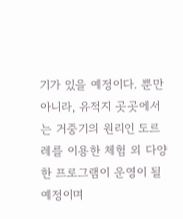기가 있을 예정이다. 뿐만아니라, 유적지 곳곳에서는 거중기의 원리인 도르레를 이용한 체험 외 다양한 프로그램이 운영이 될 예정이며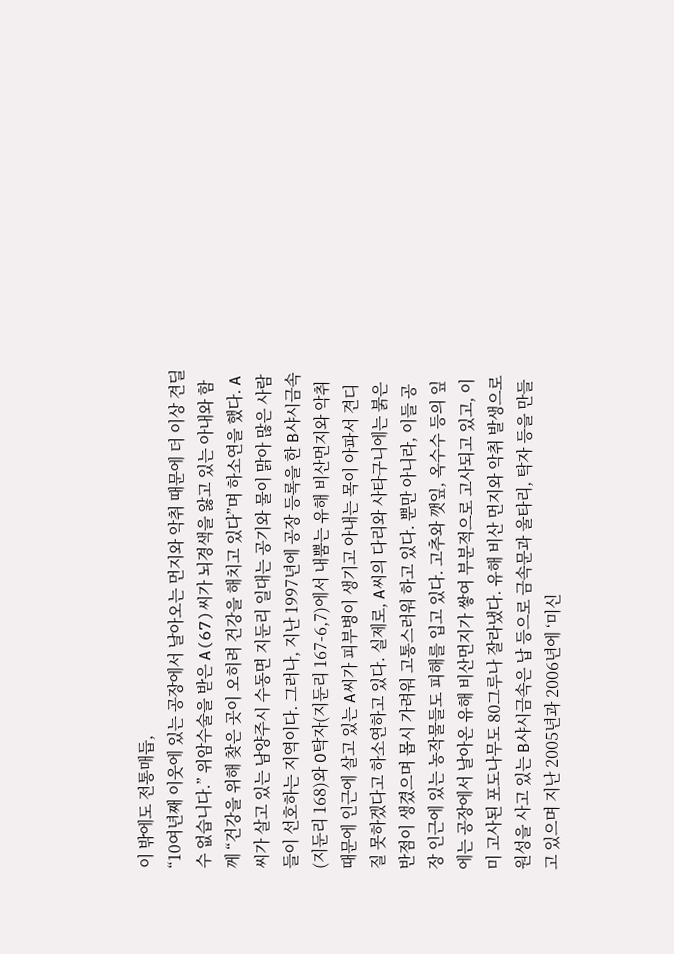이 밖에도 전통매듭,
“10여년째 이웃에 있는 공장에서 날아오는 먼지와 악취 때문에 더 이상 견딜 수 없습니다.” 위암수술을 받은 A(67)씨가 뇌경색을 앓고 있는 아내와 함께 “건강을 위해 찾은 곳이 오히려 건강을 해치고 있다”며 하소연을 했다. A씨가 살고 있는 남양주시 수동면 지둔리 일대는 공기와 물이 맑아 많은 사람들이 선호하는 지역이다. 그러나, 지난 1997년에 공장 등록을 한 B샤시금속(지둔리 168)와 O탁자(지둔리 167-6,7)에서 내뿜는 유해 비산먼지와 악취 때문에 인근에 살고 있는 A씨가 피부병이 생기고 아내는 목이 아파서 견디질 못하겠다고 하소연하고 있다. 실제로, A씨의 다리와 사타구니에는 붉은 반점이 생겼으며 몹시 가려워 고통스러워 하고 있다. 뿐만 아니라, 이들 공장 인근에 있는 농작물들도 피해를 입고 있다. 고추와 깻잎, 옥수수 등의 잎에는 공장에서 날아온 유해 비산먼지가 쌓여 부분적으로 고사되고 있고, 이미 고사된 포도나무도 80그루나 잘라냈다. 유해 비산 먼지와 악취 발생으로 원성을 사고 있는 B샤시금속은 납 등으로 금속문과 울타리, 탁자 등을 만들고 있으며 지난 2005년과 2006년에 ‘미신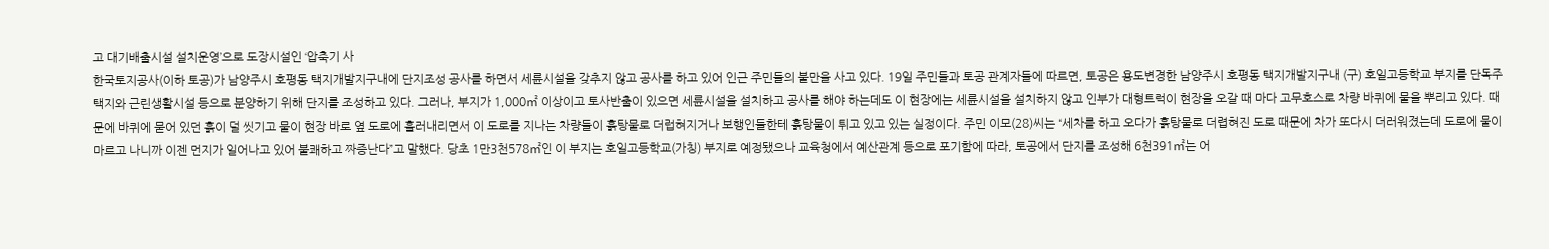고 대기배출시설 설치운영’으로 도장시설인 ‘압축기 사
한국토지공사(이하 토공)가 남양주시 호평동 택지개발지구내에 단지조성 공사를 하면서 세륜시설을 갖추지 않고 공사를 하고 있어 인근 주민들의 불만을 사고 있다. 19일 주민들과 토공 관계자들에 따르면, 토공은 용도변경한 남양주시 호평동 택지개발지구내 (구) 호일고등학교 부지를 단독주택지와 근린생활시설 등으로 분양하기 위해 단지를 조성하고 있다. 그러나, 부지가 1,000㎡ 이상이고 토사반출이 있으면 세륜시설을 설치하고 공사를 해야 하는데도 이 현장에는 세륜시설을 설치하지 않고 인부가 대형트럭이 현장을 오갈 때 마다 고무호스로 차량 바퀴에 물을 뿌리고 있다. 때문에 바퀴에 묻어 있던 흙이 덜 씻기고 물이 현장 바로 옆 도로에 흘러내리면서 이 도로를 지나는 차량들이 흙탕물로 더럽혀지거나 보행인들한테 흙탕물이 튀고 있고 있는 실정이다. 주민 이모(28)씨는 “세차를 하고 오다가 흙탕물로 더렵혀진 도로 때문에 차가 또다시 더러워졌는데 도로에 물이 마르고 나니까 이젠 먼지가 일어나고 있어 불쾌하고 짜증난다”고 말했다. 당초 1만3천578㎡인 이 부지는 호일고등학교(가칭) 부지로 예정됐으나 교육청에서 예산관계 등으로 포기함에 따라, 토공에서 단지를 조성해 6천391㎡는 어